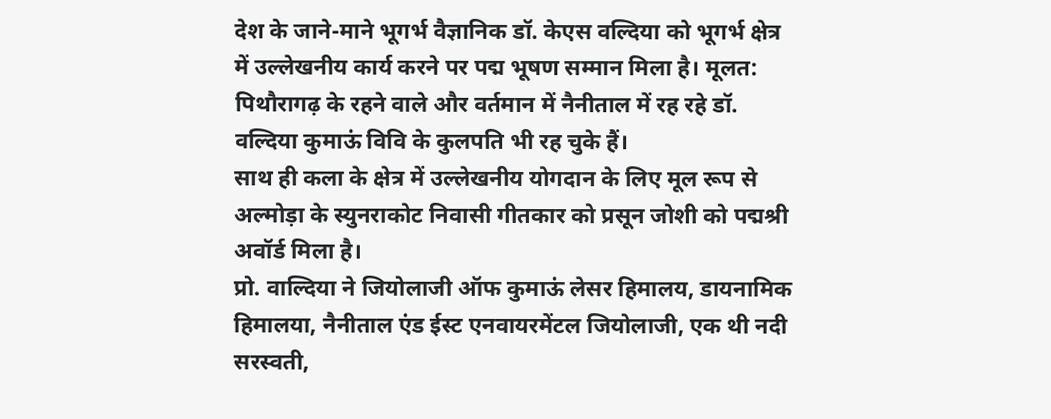देश के जाने-माने भूगर्भ वैज्ञानिक डॉ. केएस वल्दिया को भूगर्भ क्षेत्र में उल्लेखनीय कार्य करने पर पद्म भूषण सम्मान मिला है। मूलत: पिथौरागढ़ के रहने वाले और वर्तमान में नैनीताल में रह रहे डॉ. वल्दिया कुमाऊं विवि के कुलपति भी रह चुके हैं।
साथ ही कला के क्षेत्र में उल्लेखनीय योगदान के लिए मूल रूप से अल्मोड़ा के स्युनराकोट निवासी गीतकार को प्रसून जोशी को पद्मश्री अवॉर्ड मिला है।
प्रो. वाल्दिया ने जियोलाजी ऑफ कुमाऊं लेसर हिमालय, डायनामिक हिमालया, नैनीताल एंड ईस्ट एनवायरमेंटल जियोलाजी, एक थी नदी सरस्वती,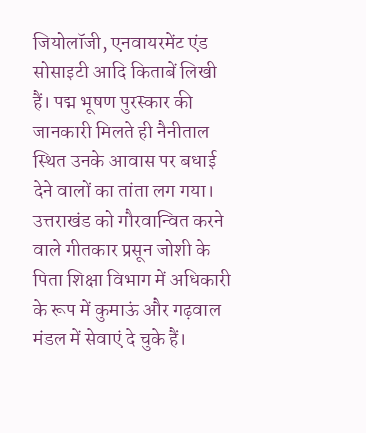जियोलॉजी, एनवायरमेंट एंड सोसाइटी आदि किताबें लिखी हैं। पद्म भूषण पुरस्कार की जानकारी मिलते ही नैनीताल स्थित उनके आवास पर बधाई देने वालों का तांता लग गया।
उत्तराखंड को गौरवान्वित करने वाले गीतकार प्रसून जोशी के पिता शिक्षा विभाग में अधिकारी के रूप में कुमाऊं और गढ़वाल मंडल में सेवाएं दे चुके हैं।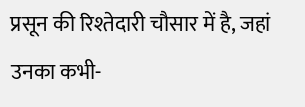प्रसून की रिश्तेदारी चौसार में है, जहां उनका कभी-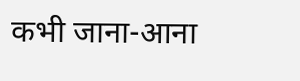कभी जाना-आना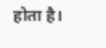होता है।